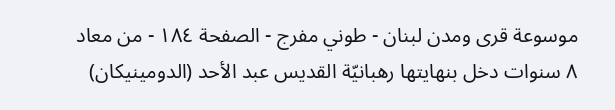موسوعة قرى ومدن لبنان - طوني مفرج - الصفحة ١٨٤ - من معاد
٨ سنوات دخل بنهايتها رهبانيّة القديس عبد الأحد (الدومينيكان)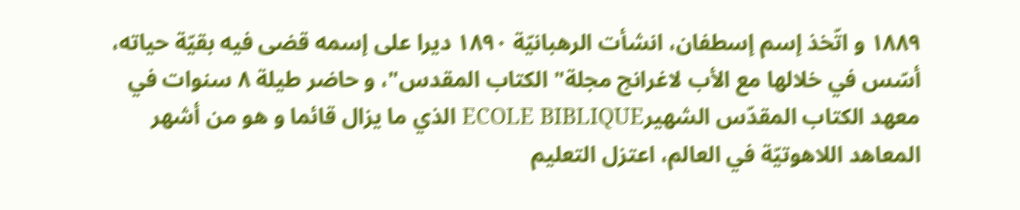١٨٨٩ و اتّخذ إسم إسطفان، انشأت الرهبانيّة ١٨٩٠ ديرا على إسمه قضى فيه بقيّة حياته، أسّس في خلالها مع الأب لاغرانج مجلة" الكتاب المقدس"، و حاضر طيلة ٨ سنوات في معهد الكتاب المقدّس الشهيرECOLE BIBLIQUE الذي ما يزال قائما و هو من أشهر المعاهد اللاهوتيّة في العالم، اعتزل التعليم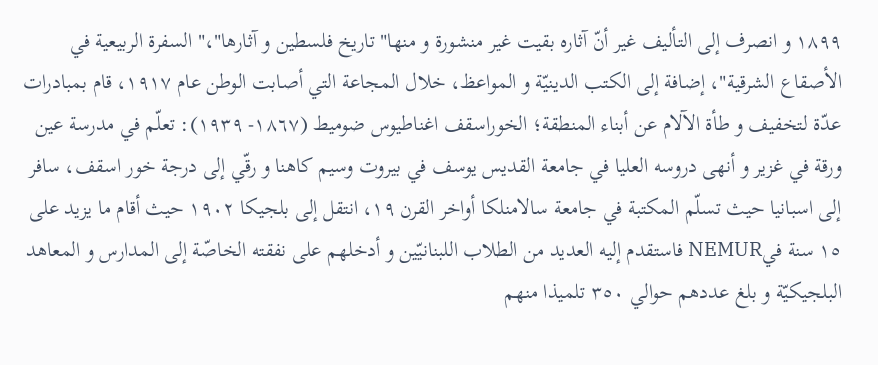١٨٩٩ و انصرف إلى التأليف غير أنّ آثاره بقيت غير منشورة و منها" تاريخ فلسطين و آثارها"،" السفرة الربيعية في الأصقاع الشرقية"، إضافة إلى الكتب الدينيّة و المواعظ، خلال المجاعة التي أصابت الوطن عام ١٩١٧، قام بمبادرات عدّة لتخفيف و طأة الآلام عن أبناء المنطقة؛ الخوراسقف اغناطيوس ضوميط (١٨٦٧- ١٩٣٩): تعلّم في مدرسة عين ورقة في غزير و أنهى دروسه العليا في جامعة القديس يوسف في بيروت وسيم كاهنا و رقّي إلى درجة خور اسقف، سافر إلى اسبانيا حيث تسلّم المكتبة في جامعة سالامنلكا أواخر القرن ١٩، انتقل إلى بلجيكا ١٩٠٢ حيث أقام ما يزيد على ١٥ سنة فيNEMUR فاستقدم إليه العديد من الطلاب اللبنانيّين و أدخلهم على نفقته الخاصّة إلى المدارس و المعاهد البلجيكيّة و بلغ عددهم حوالي ٣٥٠ تلميذا منهم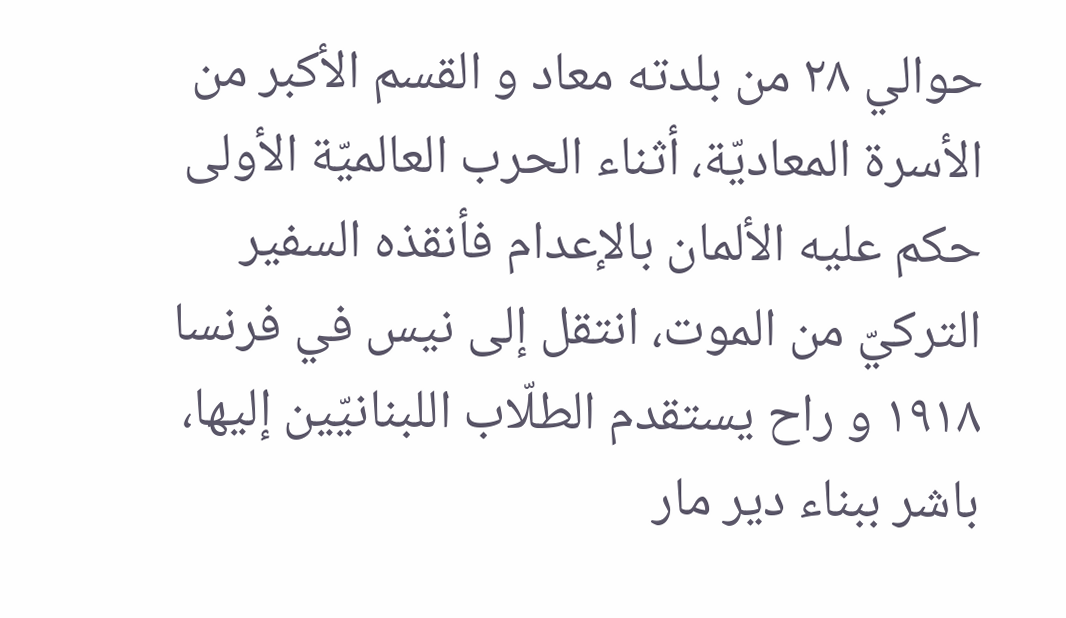حوالي ٢٨ من بلدته معاد و القسم الأكبر من الأسرة المعاديّة، أثناء الحرب العالميّة الأولى حكم عليه الألمان بالإعدام فأنقذه السفير التركيّ من الموت، انتقل إلى نيس في فرنسا ١٩١٨ و راح يستقدم الطلّاب اللبنانيّين إليها، باشر ببناء دير مار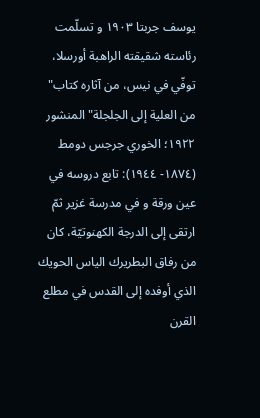يوسف جربتا ١٩٠٣ و تسلّمت رئاسته شقيقته الراهبة أورسلا، توفّي في نيس، من آثاره كتاب" من العلية إلى الجلجلة" المنشور ١٩٢٢؛ الخوري جرجس دومط (١٨٧٤- ١٩٤٤): تابع دروسه في عين ورقة و في مدرسة غزير ثمّ ارتقى إلى الدرجة الكهنوتيّة، كان من رفاق البطريرك الياس الحويك الذي أوفده إلى القدس في مطلع القرن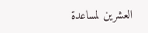العشرين لمساعدة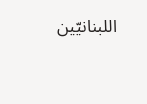اللبنانيّين